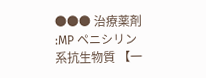●●● 治療薬剤 :MP ペニシリン系抗生物質 【一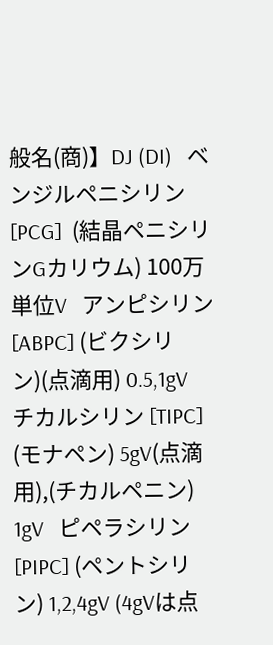般名(商)】DJ (DI)   ベンジルペニシリン [PCG]  (結晶ペニシリンGカリウム) 100万単位V   アンピシリン [ABPC] (ビクシリン)(点滴用) 0.5,1gV   チカルシリン [TIPC] (モナペン) 5gV(点滴用),(チカルペニン) 1gV   ピペラシリン [PIPC] (ペントシリン) 1,2,4gV (4gVは点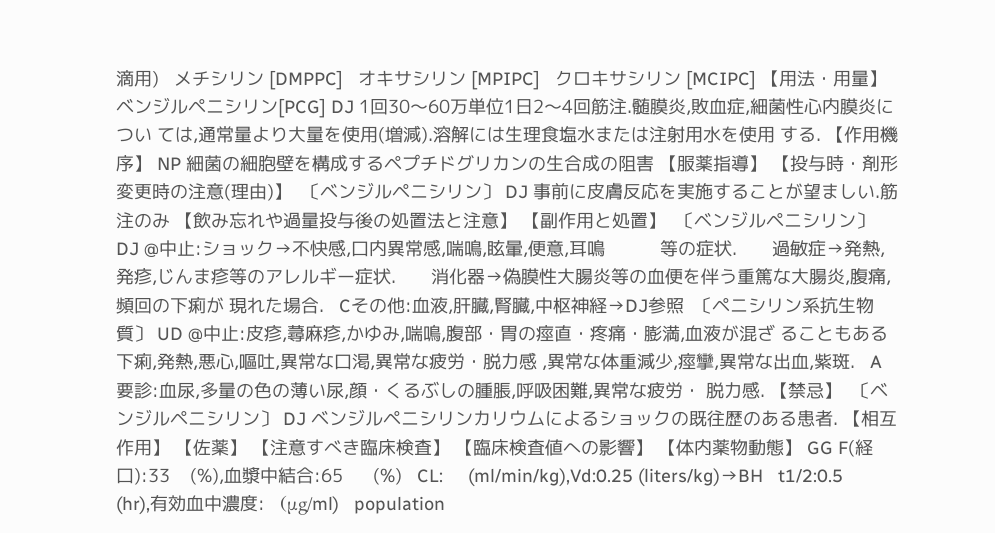滴用)   メチシリン [DMPPC]   オキサシリン [MPIPC]   クロキサシリン [MCIPC] 【用法・用量】   ベンジルペニシリン[PCG] DJ 1回30〜60万単位1日2〜4回筋注.髄膜炎,敗血症,細菌性心内膜炎につい ては,通常量より大量を使用(増減).溶解には生理食塩水または注射用水を使用 する. 【作用機序】 NP 細菌の細胞壁を構成するペプチドグリカンの生合成の阻害 【服薬指導】 【投与時・剤形変更時の注意(理由)】  〔ベンジルペニシリン〕 DJ 事前に皮膚反応を実施することが望ましい.筋注のみ 【飲み忘れや過量投与後の処置法と注意】 【副作用と処置】  〔ベンジルペニシリン〕 DJ @中止:ショック→不快感,口内異常感,喘鳴,眩暈,便意,耳鳴           等の症状.       過敏症→発熱,発疹,じんま疹等のアレルギー症状.       消化器→偽膜性大腸炎等の血便を伴う重篤な大腸炎,腹痛,頻回の下痢が 現れた場合.   Cその他:血液,肝臓,腎臓,中枢神経→DJ参照  〔ペニシリン系抗生物質〕 UD @中止:皮疹,蕁麻疹,かゆみ,喘鳴,腹部・胃の痙直・疼痛・膨満,血液が混ざ ることもある下痢,発熱,悪心,嘔吐,異常な口渇,異常な疲労・脱力感 ,異常な体重減少,痙攣,異常な出血,紫斑.   A要診:血尿,多量の色の薄い尿,顔・くるぶしの腫脹,呼吸困難,異常な疲労・ 脱力感. 【禁忌】  〔ベンジルペニシリン〕 DJ ベンジルペニシリンカリウムによるショックの既往歴のある患者. 【相互作用】 【佐薬】 【注意すべき臨床検査】 【臨床検査値への影響】 【体内薬物動態】 GG F(経口):33    (%),血漿中結合:65      (%)   CL:     (ml/min/kg),Vd:0.25 (liters/kg)→BH   t1/2:0.5      (hr),有効血中濃度:   (μg/ml)   population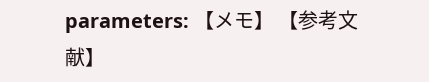parameters: 【メモ】 【参考文献】